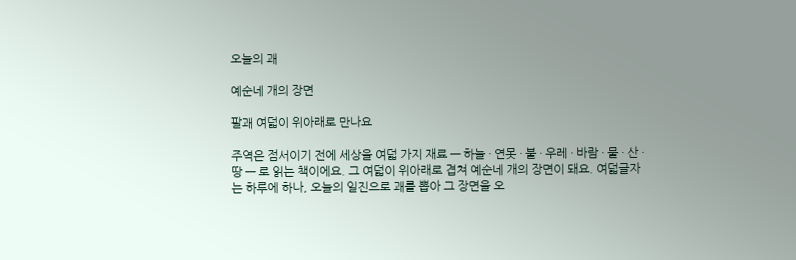오늘의 괘

예순네 개의 장면

팔괘 여덟이 위아래로 만나요

주역은 점서이기 전에 세상을 여덟 가지 재료 — 하늘 · 연못 · 불 · 우레 · 바람 · 물 · 산 · 땅 — 로 읽는 책이에요. 그 여덟이 위아래로 겹쳐 예순네 개의 장면이 돼요. 여덟글자는 하루에 하나, 오늘의 일진으로 괘를 뽑아 그 장면을 오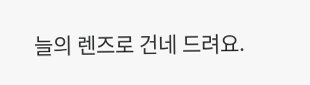늘의 렌즈로 건네 드려요.